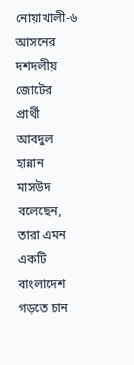নোয়াখালী-৬ আসনের দশদলীয় জোটের প্রার্থী আবদুল হান্নান মাসউদ বলেছেন, তারা এমন একটি বাংলাদেশ গড়তে চান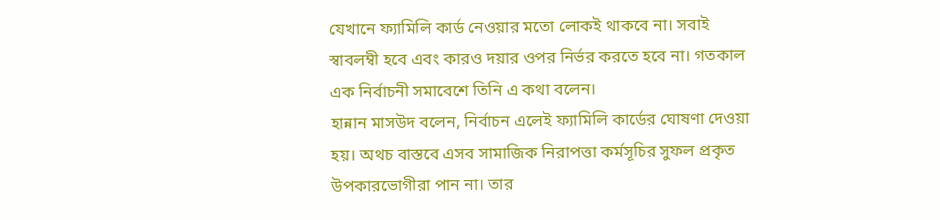যেখানে ফ্যামিলি কার্ড নেওয়ার মতো লোকই থাকবে না। সবাই স্বাবলম্বী হবে এবং কারও দয়ার ওপর নির্ভর করতে হবে না। গতকাল এক নির্বাচনী সমাবেশে তিনি এ কথা বলেন।
হান্নান মাসউদ বলেন, নির্বাচন এলেই ফ্যামিলি কার্ডের ঘোষণা দেওয়া হয়। অথচ বাস্তবে এসব সামাজিক নিরাপত্তা কর্মসূচির সুফল প্রকৃত উপকারভোগীরা পান না। তার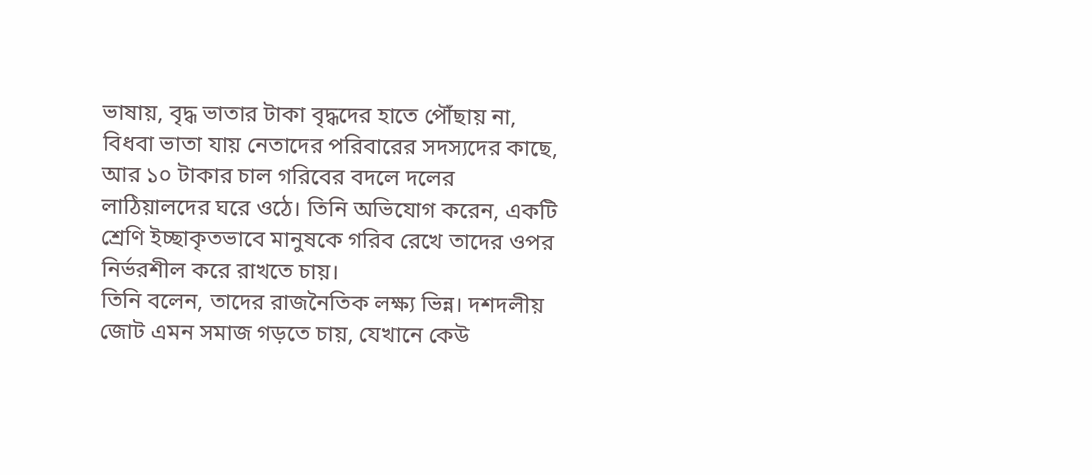ভাষায়, বৃদ্ধ ভাতার টাকা বৃদ্ধদের হাতে পৌঁছায় না, বিধবা ভাতা যায় নেতাদের পরিবারের সদস্যদের কাছে, আর ১০ টাকার চাল গরিবের বদলে দলের লাঠিয়ালদের ঘরে ওঠে। তিনি অভিযোগ করেন, একটি শ্রেণি ইচ্ছাকৃতভাবে মানুষকে গরিব রেখে তাদের ওপর নির্ভরশীল করে রাখতে চায়।
তিনি বলেন, তাদের রাজনৈতিক লক্ষ্য ভিন্ন। দশদলীয় জোট এমন সমাজ গড়তে চায়, যেখানে কেউ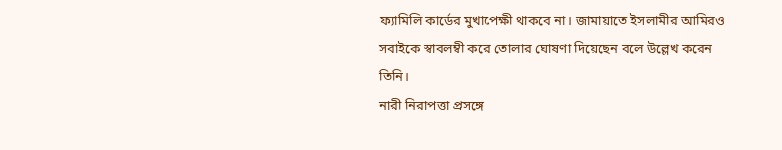ফ্যামিলি কার্ডের মুখাপেক্ষী থাকবে না। জামায়াতে ইসলামীর আমিরও সবাইকে স্বাবলম্বী করে তোলার ঘোষণা দিয়েছেন বলে উল্লেখ করেন তিনি।
নারী নিরাপত্তা প্রসঙ্গে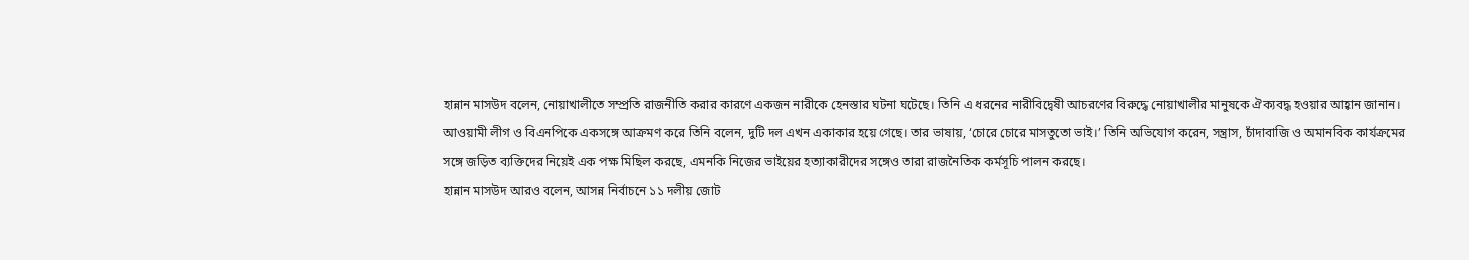হান্নান মাসউদ বলেন, নোয়াখালীতে সম্প্রতি রাজনীতি করার কারণে একজন নারীকে হেনস্তার ঘটনা ঘটেছে। তিনি এ ধরনের নারীবিদ্বেষী আচরণের বিরুদ্ধে নোয়াখালীর মানুষকে ঐক্যবদ্ধ হওয়ার আহ্বান জানান।
আওয়ামী লীগ ও বিএনপিকে একসঙ্গে আক্রমণ করে তিনি বলেন, দুটি দল এখন একাকার হয়ে গেছে। তার ভাষায়, ‘চোরে চোরে মাসতুতো ভাই।’ তিনি অভিযোগ করেন, সন্ত্রাস, চাঁদাবাজি ও অমানবিক কার্যক্রমের সঙ্গে জড়িত ব্যক্তিদের নিয়েই এক পক্ষ মিছিল করছে, এমনকি নিজের ভাইয়ের হত্যাকারীদের সঙ্গেও তারা রাজনৈতিক কর্মসূচি পালন করছে।
হান্নান মাসউদ আরও বলেন, আসন্ন নির্বাচনে ১১ দলীয় জোট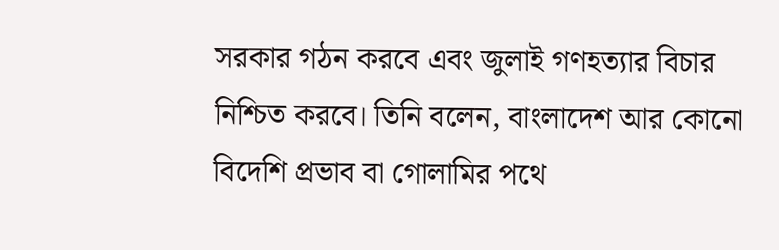সরকার গঠন করবে এবং জুলাই গণহত্যার বিচার নিশ্চিত করবে। তিনি বলেন, বাংলাদেশ আর কোনো বিদেশি প্রভাব বা গোলামির পথে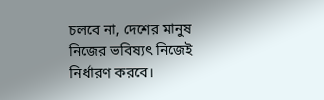চলবে না, দেশের মানুষ নিজের ভবিষ্যৎ নিজেই নির্ধারণ করবে।